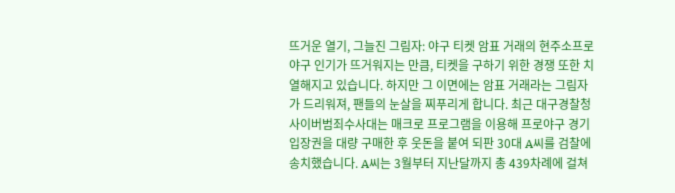뜨거운 열기, 그늘진 그림자: 야구 티켓 암표 거래의 현주소프로야구 인기가 뜨거워지는 만큼, 티켓을 구하기 위한 경쟁 또한 치열해지고 있습니다. 하지만 그 이면에는 암표 거래라는 그림자가 드리워져, 팬들의 눈살을 찌푸리게 합니다. 최근 대구경찰청 사이버범죄수사대는 매크로 프로그램을 이용해 프로야구 경기 입장권을 대량 구매한 후 웃돈을 붙여 되판 30대 A씨를 검찰에 송치했습니다. A씨는 3월부터 지난달까지 총 439차례에 걸쳐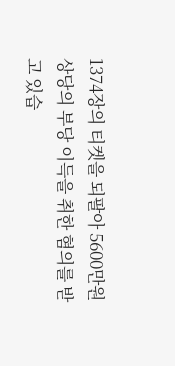1374장의 티켓을 되팔아 5600만원 상당의 부당 이득을 취한 혐의를 받고 있습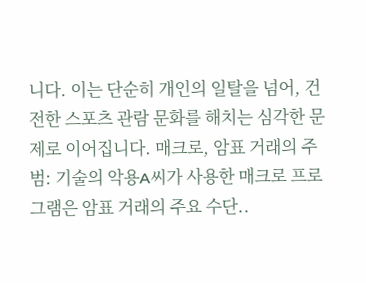니다. 이는 단순히 개인의 일탈을 넘어, 건전한 스포츠 관람 문화를 해치는 심각한 문제로 이어집니다. 매크로, 암표 거래의 주범: 기술의 악용A씨가 사용한 매크로 프로그램은 암표 거래의 주요 수단..